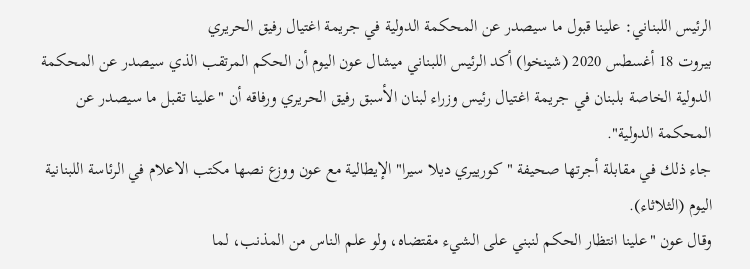الرئيس اللبناني: علينا قبول ما سيصدر عن المحكمة الدولية في جريمة اغتيال رفيق الحريري
بيروت 18 أغسطس 2020 (شينخوا) أكد الرئيس اللبناني ميشال عون اليوم أن الحكم المرتقب الذي سيصدر عن المحكمة الدولية الخاصة بلبنان في جريمة اغتيال رئيس وزراء لبنان الأسبق رفيق الحريري ورفاقه أن "علينا تقبل ما سيصدر عن المحكمة الدولية".
جاء ذلك في مقابلة أجرتها صحيفة "كورييري ديلا سيرا" الإيطالية مع عون ووزع نصها مكتب الاعلام في الرئاسة اللبنانية اليوم (الثلاثاء).
وقال عون "علينا انتظار الحكم لنبني على الشيء مقتضاه، ولو علم الناس من المذنب، لما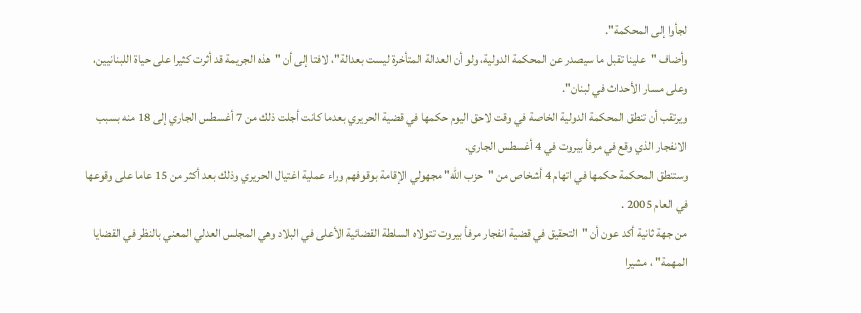لجأوا إلى المحكمة".
وأضاف "علينا تقبل ما سيصدر عن المحكمة الدولية، ولو أن العدالة المتأخرة ليست بعدالة"، لافتا إلى أن "هذه الجريمة قد أثرت كثيرا على حياة اللبنانيين، وعلى مسار الأحداث في لبنان".
ويرتقب أن تنطق المحكمة الدولية الخاصة في وقت لاحق اليوم حكمها في قضية الحريري بعدما كانت أجلت ذلك من 7 أغسطس الجاري إلى 18 منه بسبب الانفجار الذي وقع في مرفأ بيروت في 4 أغسطس الجاري.
وستنطق المحكمة حكمها في اتهام 4 أشخاص من "حزب الله" مجهولي الإقامة بوقوفهم وراء عملية اغتيال الحريري وذلك بعد أكثر من 15 عاما على وقوعها في العام 2005 .
من جهة ثانية أكد عون أن "التحقيق في قضية انفجار مرفأ بيروت تتولاه السلطة القضائية الأعلى في البلاد وهي المجلس العدلي المعني بالنظر في القضايا المهمة" ، مشيرا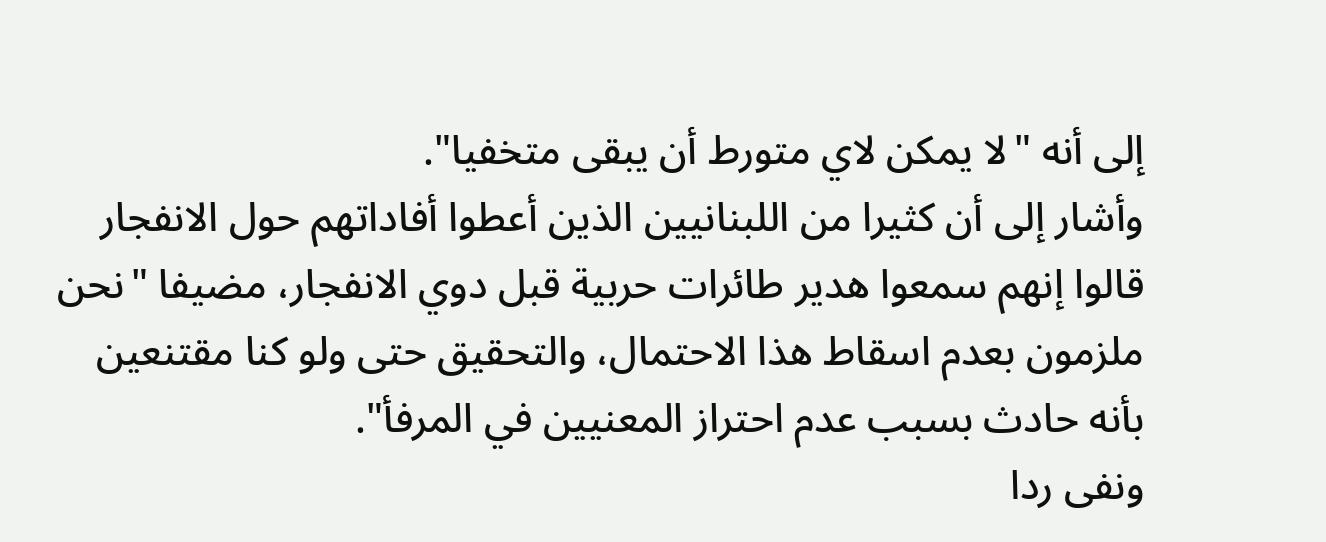إلى أنه "لا يمكن لاي متورط أن يبقى متخفيا".
وأشار إلى أن كثيرا من اللبنانيين الذين أعطوا أفاداتهم حول الانفجار قالوا إنهم سمعوا هدير طائرات حربية قبل دوي الانفجار، مضيفا "نحن ملزمون بعدم اسقاط هذا الاحتمال، والتحقيق حتى ولو كنا مقتنعين بأنه حادث بسبب عدم احتراز المعنيين في المرفأ".
ونفى ردا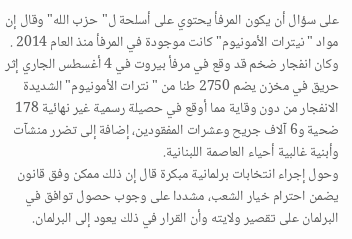على سؤال أن يكون المرفأ يحتوي على أسلحة ل"حزب الله" وقال إن مواد "نيترات الأمونيوم" كانت موجودة في المرفأ منذ العام 2014 .
وكان انفجار ضخم قد وقع في مرفأ بيروت في 4 أغسطس الجاري إثر حريق في مخزن يضم 2750 طنا من "نترات الأمونيوم" الشديدة الانفجار من دون وقاية مما أوقع في حصيلة رسمية غير نهائية 178 ضحية و6 آلاف جريح وعشرات المفقودين، إضافة إلى تضرر منشآت وأبنية غالبية أحياء العاصمة اللبنانية.
وحول إجراء انتخابات برلمانية مبكرة قال إن ذلك ممكن وفق قانون يضمن احترام خيار الشعب، مشددا على وجوب حصول توافق في البرلمان على تقصير ولايته وأن القرار في ذلك يعود إلى البرلمان.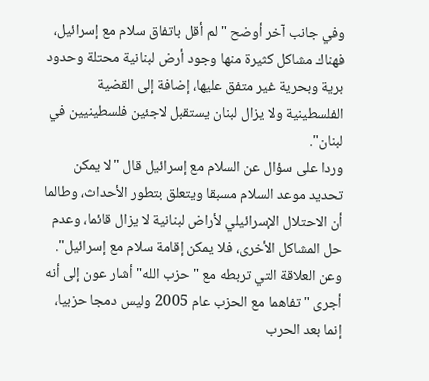وفي جانب آخر أوضح " لم أقل باتفاق سلام مع إسرائيل، فهناك مشاكل كثيرة منها وجود أرض لبنانية محتلة وحدود برية وبحرية غير متفق عليها، إضافة إلى القضية الفلسطينية ولا يزال لبنان يستقبل لاجئين فلسطينيين في لبنان".
وردا على سؤال عن السلام مع إسرائيل قال "لا يمكن تحديد موعد السلام مسبقا ويتعلق بتطور الأحداث، وطالما أن الاحتلال الإسرائيلي لأراض لبنانية لا يزال قائما، وعدم حل المشاكل الأخرى، فلا يمكن إقامة سلام مع إسرائيل".
وعن العلاقة التي تربطه مع "حزب الله" أشار عون إلى أنه أجرى "تفاهما مع الحزب عام 2005 وليس دمجا حزبيا، إنما بعد الحرب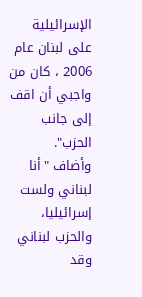الإسرائيلية على لبنان عام 2006 ، كان من واجبي أن اقف إلى جانب الحزب".
وأضاف "أنا لبناني ولست إسرائيليا، والحزب لبناني وقد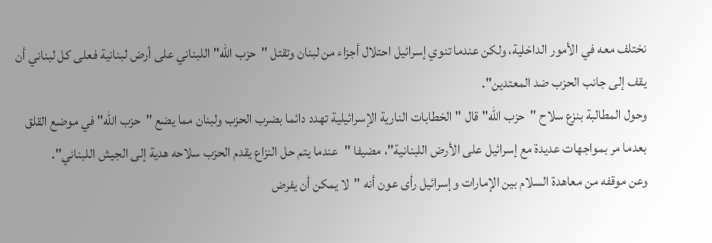نختلف معه في الأمور الداخلية، ولكن عندما تنوي إسرائيل احتلال أجزاء من لبنان وتقتل "حزب الله" اللبناني على أرض لبنانية فعلى كل لبناني أن يقف إلى جانب الحزب ضد المعتدين".
وحول المطالبة بنزع سلاح "حزب الله" قال "الخطابات النارية الإسرائيلية تهدد دائما بضرب الحزب ولبنان مما يضع "حزب الله" في موضع القلق بعدما مر بمواجهات عديدة مع إسرائيل على الأرض اللبنانية"، مضيفا "عندما يتم حل النزاع يقدم الحزب سلاحه هدية إلى الجيش اللبناني".
وعن موقفه من معاهدة السلام بين الإمارات وإسرائيل رأى عون أنه "لا يمكن أن يفرض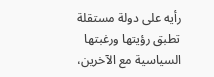رأيه على دولة مستقلة تطبق رؤيتها ورغبتها السياسية مع الآخرين،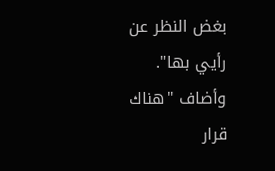بغض النظر عن رأيي بها".
وأضاف "هناك قرار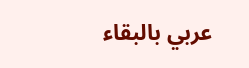عربي بالبقاء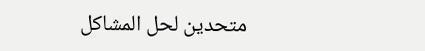متحدين لحل المشاكل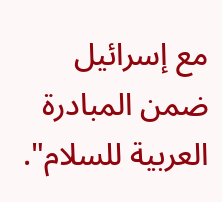مع إسرائيل ضمن المبادرة العربية للسلام".